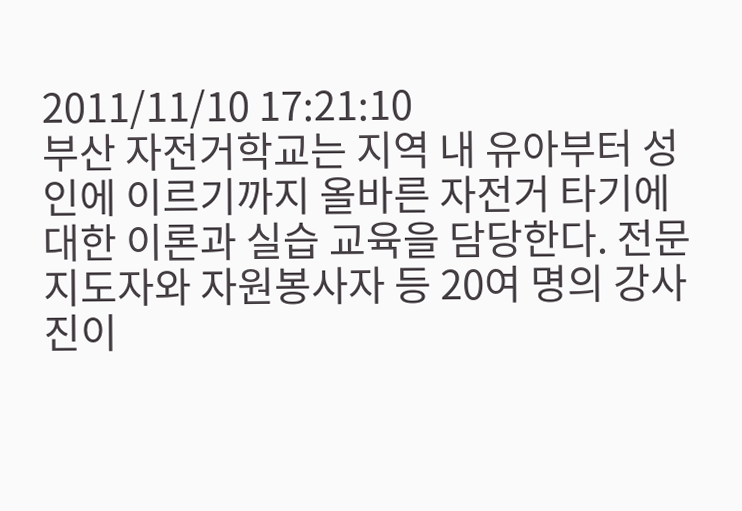2011/11/10 17:21:10
부산 자전거학교는 지역 내 유아부터 성인에 이르기까지 올바른 자전거 타기에 대한 이론과 실습 교육을 담당한다. 전문 지도자와 자원봉사자 등 20여 명의 강사진이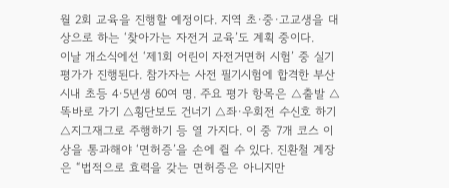월 2회 교육을 진행할 예정이다. 지역 초·중·고교생을 대상으로 하는 ‘찾아가는 자전거 교육’도 계획 중이다.
이날 개소식에선 ‘제1회 어린이 자전거면허 시험’ 중 실기 평가가 진행된다. 참가자는 사전 필기시험에 합격한 부산 시내 초등 4·5년생 60여 명. 주요 평가 항목은 △출발 △똑바로 가기 △횡단보도 건너기 △좌·우회전 수신호 하기 △지그재그로 주행하기 등 열 가지다. 이 중 7개 코스 이상을 통과해야 ‘면허증’을 손에 쥘 수 있다. 진환철 계장은 “법적으로 효력을 갖는 면허증은 아니지만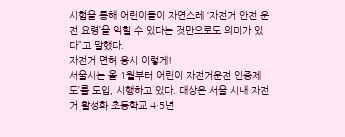시험을 통해 어린이들이 자연스레 ‘자전거 안전 운전 요령’을 익힐 수 있다는 것만으로도 의미가 있다”고 말했다.
자전거 면허 응시 이렇게!
서울시는 올 1월부터 어린이 자전거운전 인증제도’를 도입, 시행하고 있다. 대상은 서울 시내 자전거 활성화 초등학교 4·5년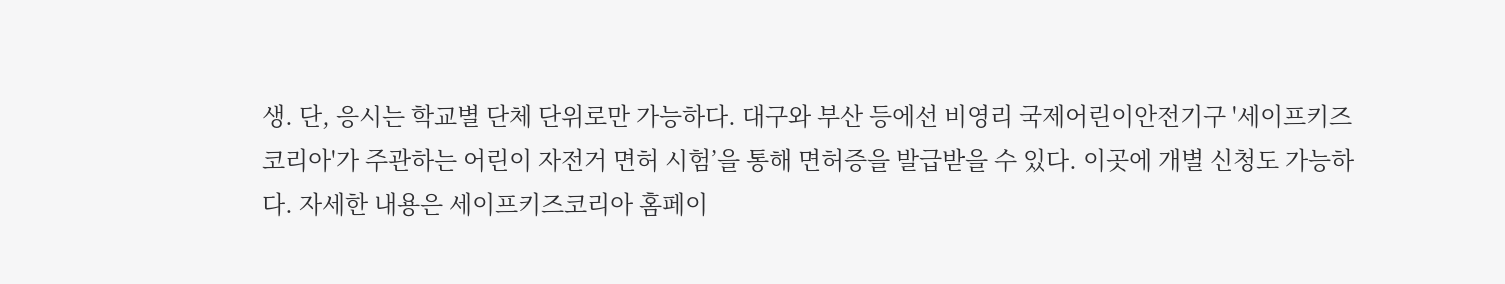생. 단, 응시는 학교별 단체 단위로만 가능하다. 대구와 부산 등에선 비영리 국제어린이안전기구 '세이프키즈코리아'가 주관하는 어린이 자전거 면허 시험’을 통해 면허증을 발급받을 수 있다. 이곳에 개별 신청도 가능하다. 자세한 내용은 세이프키즈코리아 홈페이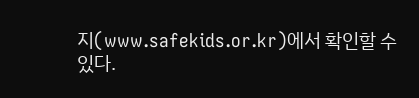지(www.safekids.or.kr)에서 확인할 수 있다.